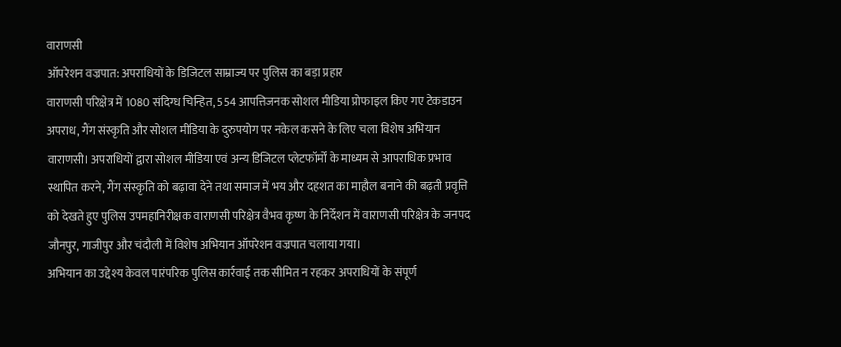वाराणसी
ऑपरेशन वज्रपात: अपराधियों के डिजिटल साम्राज्य पर पुलिस का बड़ा प्रहार
वाराणसी परिक्षेत्र में 1080 संदिग्ध चिन्हित, 554 आपत्तिजनक सोशल मीडिया प्रोफाइल किए गए टेकडाउन
अपराध, गैंग संस्कृति और सोशल मीडिया के दुरुपयोग पर नकेल कसने के लिए चला विशेष अभियान
वाराणसी। अपराधियों द्वारा सोशल मीडिया एवं अन्य डिजिटल प्लेटफॉर्मों के माध्यम से आपराधिक प्रभाव स्थापित करने, गैंग संस्कृति को बढ़ावा देने तथा समाज में भय और दहशत का माहौल बनाने की बढ़ती प्रवृत्ति को देखते हुए पुलिस उपमहानिरीक्षक वाराणसी परिक्षेत्र वैभव कृष्ण के निर्देशन में वाराणसी परिक्षेत्र के जनपद जौनपुर, गाजीपुर और चंदौली में विशेष अभियान ऑपरेशन वज्रपात चलाया गया।
अभियान का उद्देश्य केवल पारंपरिक पुलिस कार्रवाई तक सीमित न रहकर अपराधियों के संपूर्ण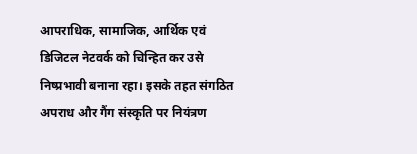आपराधिक, सामाजिक, आर्थिक एवं डिजिटल नेटवर्क को चिन्हित कर उसे निष्प्रभावी बनाना रहा। इसके तहत संगठित अपराध और गैंग संस्कृति पर नियंत्रण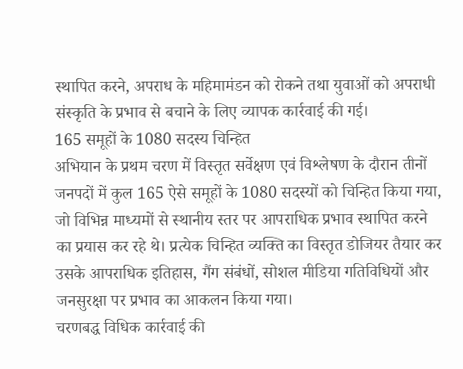स्थापित करने, अपराध के महिमामंडन को रोकने तथा युवाओं को अपराधी संस्कृति के प्रभाव से बचाने के लिए व्यापक कार्रवाई की गई।
165 समूहों के 1080 सदस्य चिन्हित
अभियान के प्रथम चरण में विस्तृत सर्वेक्षण एवं विश्लेषण के दौरान तीनों जनपदों में कुल 165 ऐसे समूहों के 1080 सदस्यों को चिन्हित किया गया, जो विभिन्न माध्यमों से स्थानीय स्तर पर आपराधिक प्रभाव स्थापित करने का प्रयास कर रहे थे। प्रत्येक चिन्हित व्यक्ति का विस्तृत डोजियर तैयार कर उसके आपराधिक इतिहास, गैंग संबंधों, सोशल मीडिया गतिविधियों और जनसुरक्षा पर प्रभाव का आकलन किया गया।
चरणबद्ध विधिक कार्रवाई की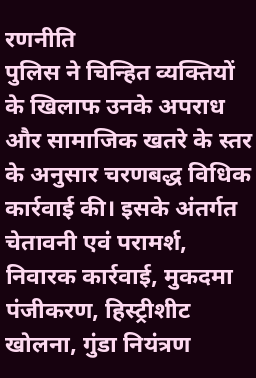रणनीति
पुलिस ने चिन्हित व्यक्तियों के खिलाफ उनके अपराध और सामाजिक खतरे के स्तर के अनुसार चरणबद्ध विधिक कार्रवाई की। इसके अंतर्गत चेतावनी एवं परामर्श, निवारक कार्रवाई, मुकदमा पंजीकरण, हिस्ट्रीशीट खोलना, गुंडा नियंत्रण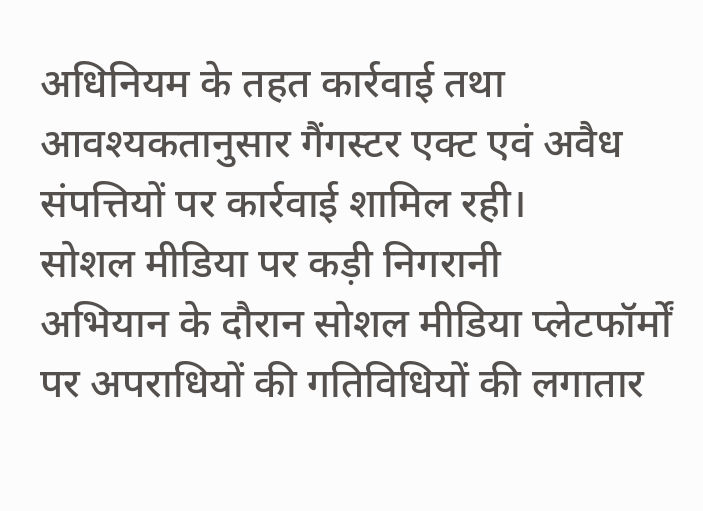अधिनियम के तहत कार्रवाई तथा आवश्यकतानुसार गैंगस्टर एक्ट एवं अवैध संपत्तियों पर कार्रवाई शामिल रही।
सोशल मीडिया पर कड़ी निगरानी
अभियान के दौरान सोशल मीडिया प्लेटफॉर्मों पर अपराधियों की गतिविधियों की लगातार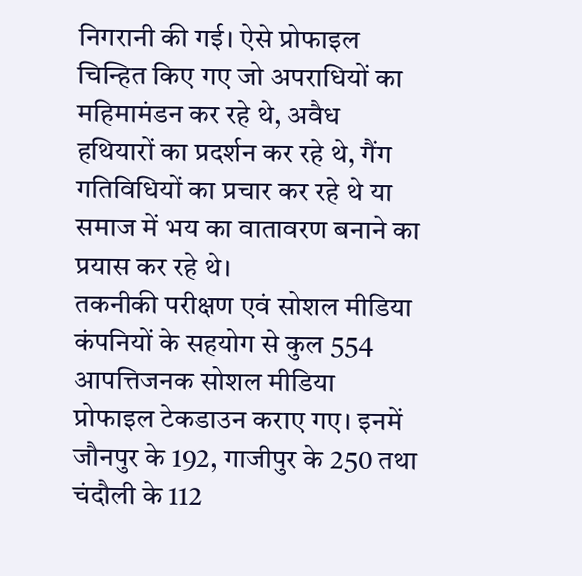निगरानी की गई। ऐसे प्रोफाइल चिन्हित किए गए जो अपराधियों का महिमामंडन कर रहे थे, अवैध हथियारों का प्रदर्शन कर रहे थे, गैंग गतिविधियों का प्रचार कर रहे थे या समाज में भय का वातावरण बनाने का प्रयास कर रहे थे।
तकनीकी परीक्षण एवं सोशल मीडिया कंपनियों के सहयोग से कुल 554 आपत्तिजनक सोशल मीडिया प्रोफाइल टेकडाउन कराए गए। इनमें जौनपुर के 192, गाजीपुर के 250 तथा चंदौली के 112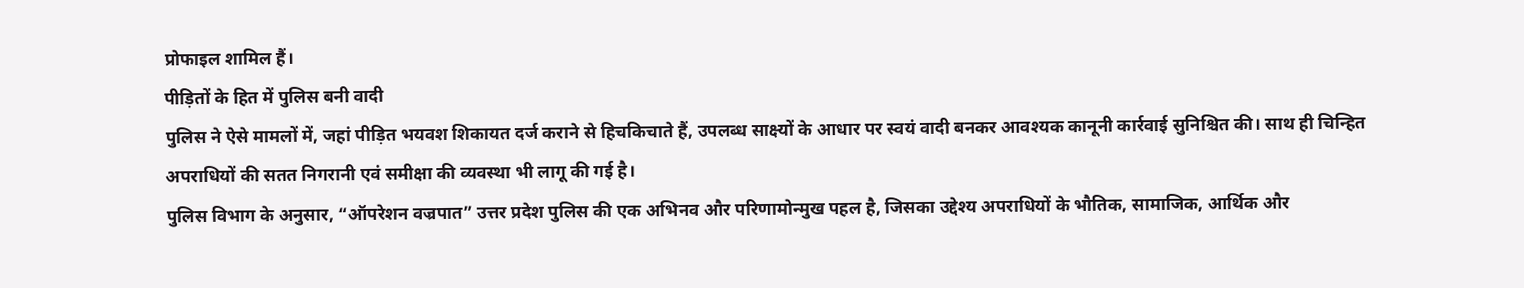प्रोफाइल शामिल हैं।
पीड़ितों के हित में पुलिस बनी वादी
पुलिस ने ऐसे मामलों में, जहां पीड़ित भयवश शिकायत दर्ज कराने से हिचकिचाते हैं, उपलब्ध साक्ष्यों के आधार पर स्वयं वादी बनकर आवश्यक कानूनी कार्रवाई सुनिश्चित की। साथ ही चिन्हित अपराधियों की सतत निगरानी एवं समीक्षा की व्यवस्था भी लागू की गई है।
पुलिस विभाग के अनुसार, “ऑपरेशन वज्रपात” उत्तर प्रदेश पुलिस की एक अभिनव और परिणामोन्मुख पहल है, जिसका उद्देश्य अपराधियों के भौतिक, सामाजिक, आर्थिक और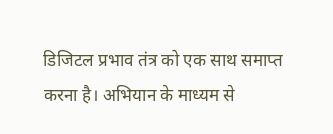डिजिटल प्रभाव तंत्र को एक साथ समाप्त करना है। अभियान के माध्यम से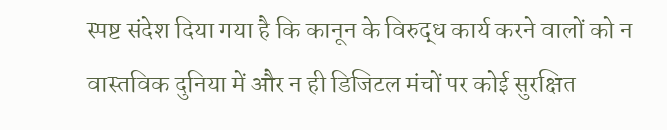स्पष्ट संदेश दिया गया है कि कानून के विरुद्ध कार्य करने वालों को न वास्तविक दुनिया में और न ही डिजिटल मंचों पर कोई सुरक्षित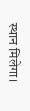स्थान मिलेगा।